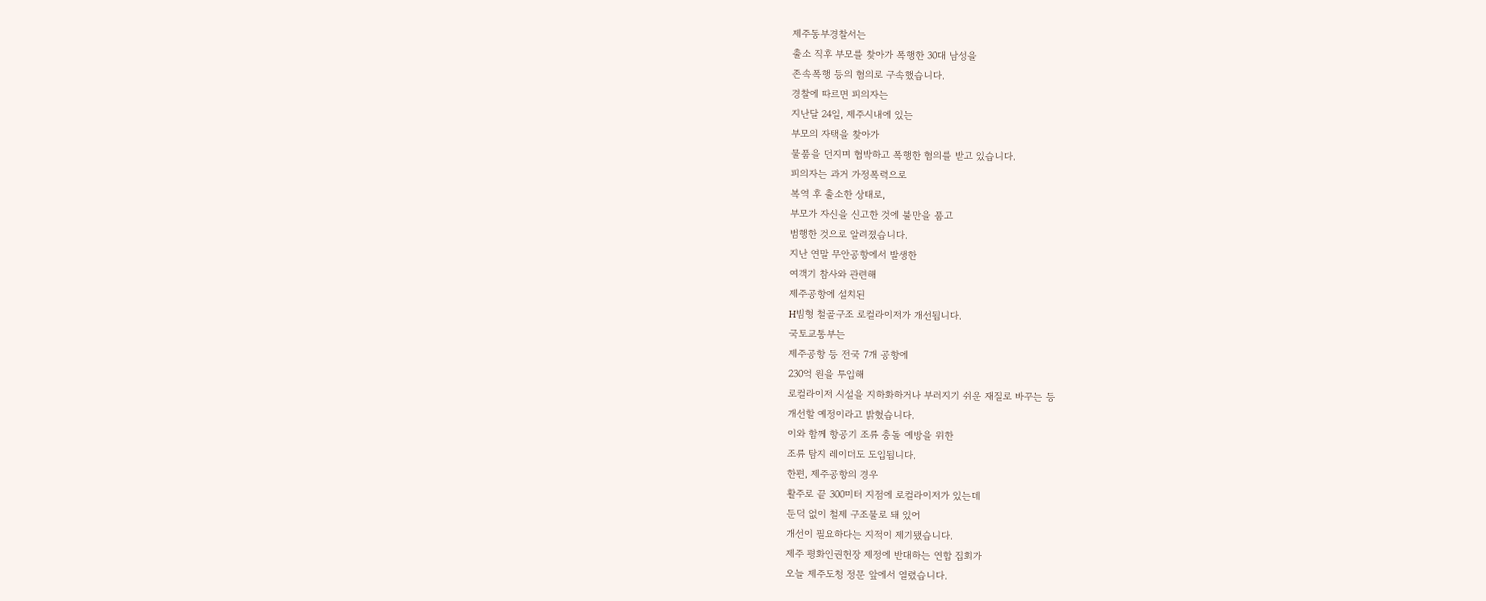제주동부경찰서는
출소 직후 부모를 찾아가 폭행한 30대 남성을
존속폭행 등의 혐의로 구속했습니다.
경찰에 따르면 피의자는
지난달 24일, 제주시내에 있는
부모의 자택을 찾아가
물품을 던지며 협박하고 폭행한 혐의를 받고 있습니다.
피의자는 과거 가정폭력으로
복역 후 출소한 상태로,
부모가 자신을 신고한 것에 불만을 품고
범행한 것으로 알려졌습니다.
지난 연말 무안공항에서 발생한
여객기 참사와 관련해
제주공항에 설치된
H빔형 철골구조 로컬라이저가 개선됩니다.
국토교통부는
제주공항 등 전국 7개 공항에
230억 원을 투입해
로컬라이저 시설을 지하화하거나 부러지기 쉬운 재질로 바꾸는 등
개선할 예정이라고 밝혔습니다.
이와 함께 항공기 조류 충돌 예방을 위한
조류 탐지 레이더도 도입됩니다.
한편, 제주공항의 경우
활주로 끝 300미터 지점에 로컬라이저가 있는데
둔덕 없이 철제 구조물로 돼 있어
개선이 필요하다는 지적이 제기됐습니다.
제주 평화인권헌장 제정에 반대하는 연합 집회가
오늘 제주도청 정문 앞에서 열렸습니다.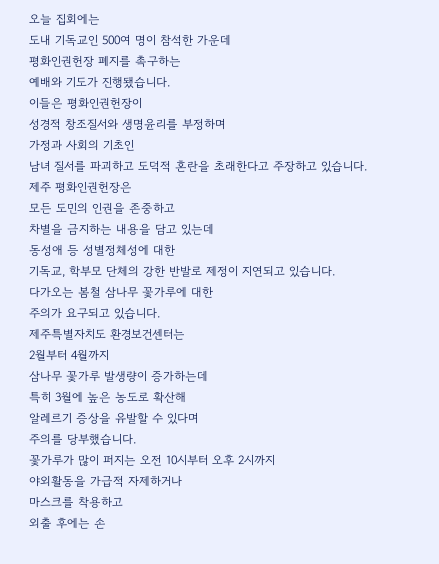오늘 집회에는
도내 기독교인 500여 명이 참석한 가운데
평화인권헌장 폐지를 촉구하는
예배와 기도가 진행됐습니다.
이들은 평화인권헌장이
성경적 창조질서와 생명윤리를 부정하며
가정과 사회의 기초인
남녀 질서를 파괴하고 도덕적 혼란을 초래한다고 주장하고 있습니다.
제주 평화인권헌장은
모든 도민의 인권을 존중하고
차별을 금지하는 내용을 담고 있는데
동성애 등 성별정체성에 대한
기독교, 학부모 단체의 강한 반발로 제정이 지연되고 있습니다.
다가오는 봄철 삼나무 꽃가루에 대한
주의가 요구되고 있습니다.
제주특별자치도 환경보건센터는
2월부터 4월까지
삼나무 꽃가루 발생량이 증가하는데
특히 3월에 높은 농도로 확산해
알레르기 증상을 유발할 수 있다며
주의를 당부했습니다.
꽃가루가 많이 퍼지는 오전 10시부터 오후 2시까지
야외활동을 가급적 자제하거나
마스크를 착용하고
외출 후에는 손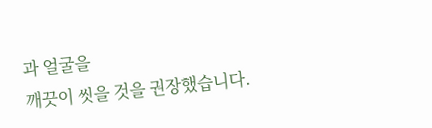과 얼굴을
깨끗이 씻을 것을 권장했습니다.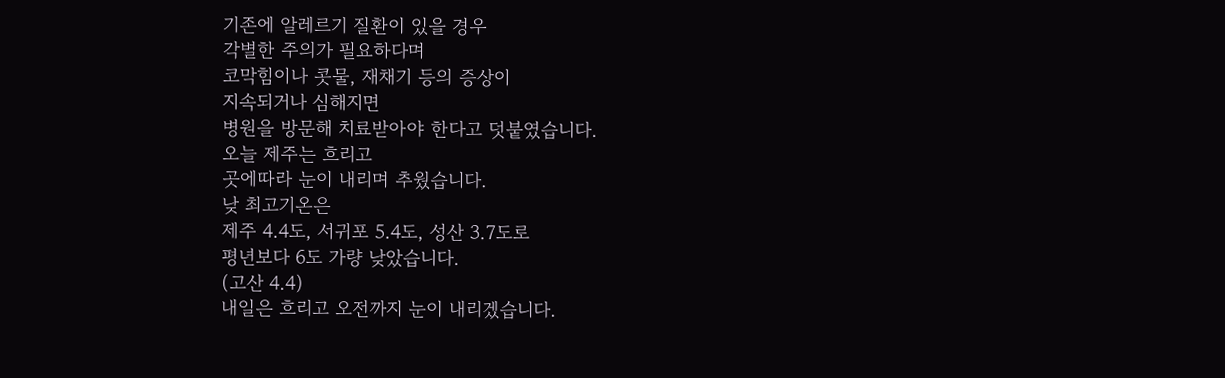기존에 알레르기 질환이 있을 경우
각별한 주의가 필요하다며
코막힘이나 콧물, 재채기 등의 증상이
지속되거나 심해지면
병원을 방문해 치료받아야 한다고 덧붙였습니다.
오늘 제주는 흐리고
곳에따라 눈이 내리며 추웠습니다.
낮 최고기온은
제주 4.4도, 서귀포 5.4도, 성산 3.7도로
평년보다 6도 가량 낮았습니다.
(고산 4.4)
내일은 흐리고 오전까지 눈이 내리겠습니다.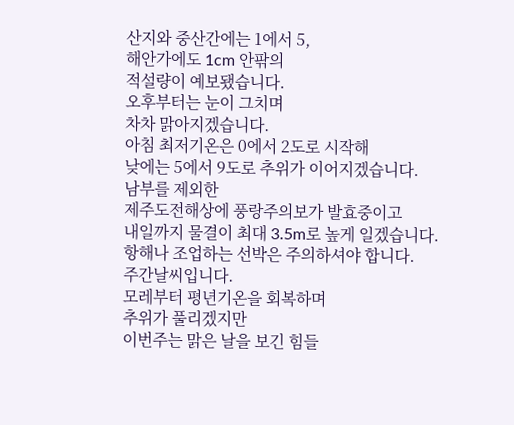산지와 중산간에는 1에서 5,
해안가에도 1cm 안팎의
적설량이 예보됐습니다.
오후부터는 눈이 그치며
차차 맑아지겠습니다.
아침 최저기온은 0에서 2도로 시작해
낮에는 5에서 9도로 추위가 이어지겠습니다.
남부를 제외한
제주도전해상에 풍랑주의보가 발효중이고
내일까지 물결이 최대 3.5m로 높게 일겠습니다.
항해나 조업하는 선박은 주의하셔야 합니다.
주간날씨입니다.
모레부터 평년기온을 회복하며
추위가 풀리겠지만
이번주는 맑은 날을 보긴 힘들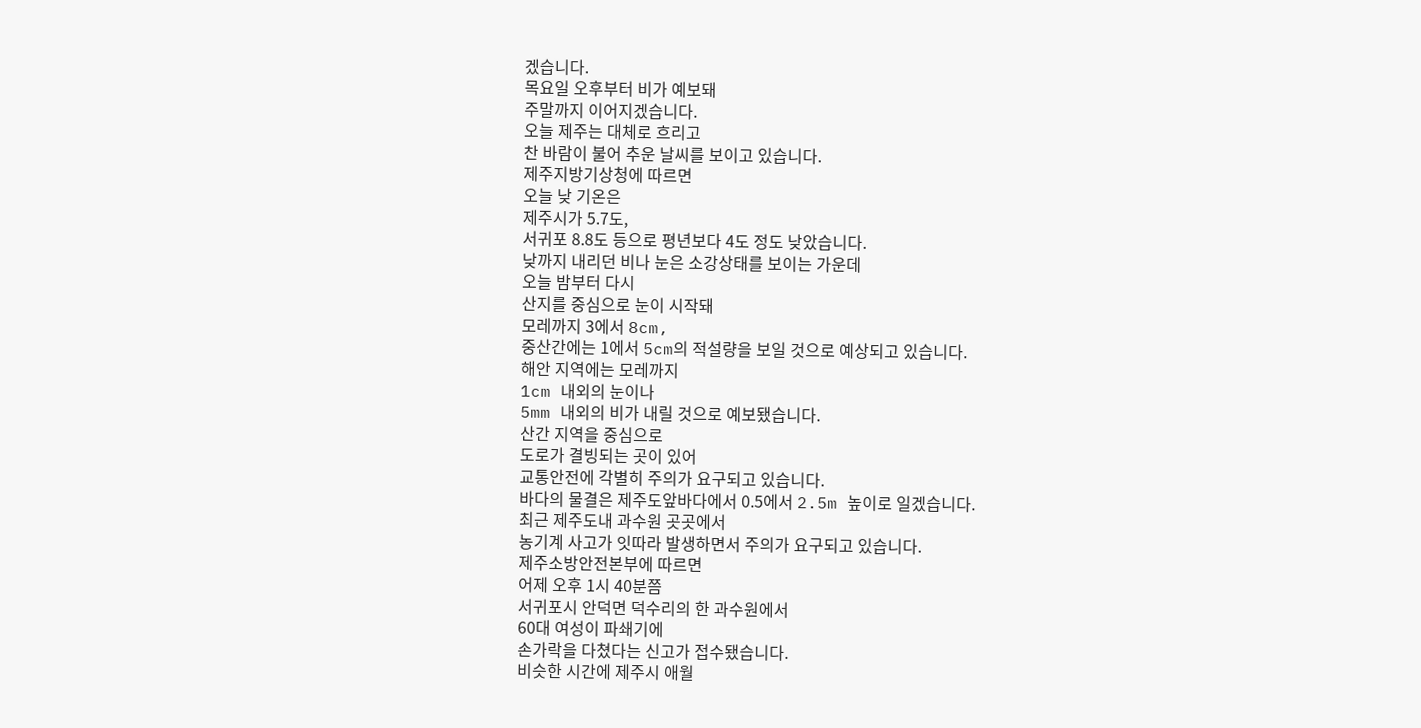겠습니다.
목요일 오후부터 비가 예보돼
주말까지 이어지겠습니다.
오늘 제주는 대체로 흐리고
찬 바람이 불어 추운 날씨를 보이고 있습니다.
제주지방기상청에 따르면
오늘 낮 기온은
제주시가 5.7도,
서귀포 8.8도 등으로 평년보다 4도 정도 낮았습니다.
낮까지 내리던 비나 눈은 소강상태를 보이는 가운데
오늘 밤부터 다시
산지를 중심으로 눈이 시작돼
모레까지 3에서 8cm,
중산간에는 1에서 5cm의 적설량을 보일 것으로 예상되고 있습니다.
해안 지역에는 모레까지
1cm 내외의 눈이나
5mm 내외의 비가 내릴 것으로 예보됐습니다.
산간 지역을 중심으로
도로가 결빙되는 곳이 있어
교통안전에 각별히 주의가 요구되고 있습니다.
바다의 물결은 제주도앞바다에서 0.5에서 2.5m 높이로 일겠습니다.
최근 제주도내 과수원 곳곳에서
농기계 사고가 잇따라 발생하면서 주의가 요구되고 있습니다.
제주소방안전본부에 따르면
어제 오후 1시 40분쯤
서귀포시 안덕면 덕수리의 한 과수원에서
60대 여성이 파쇄기에
손가락을 다쳤다는 신고가 접수됐습니다.
비슷한 시간에 제주시 애월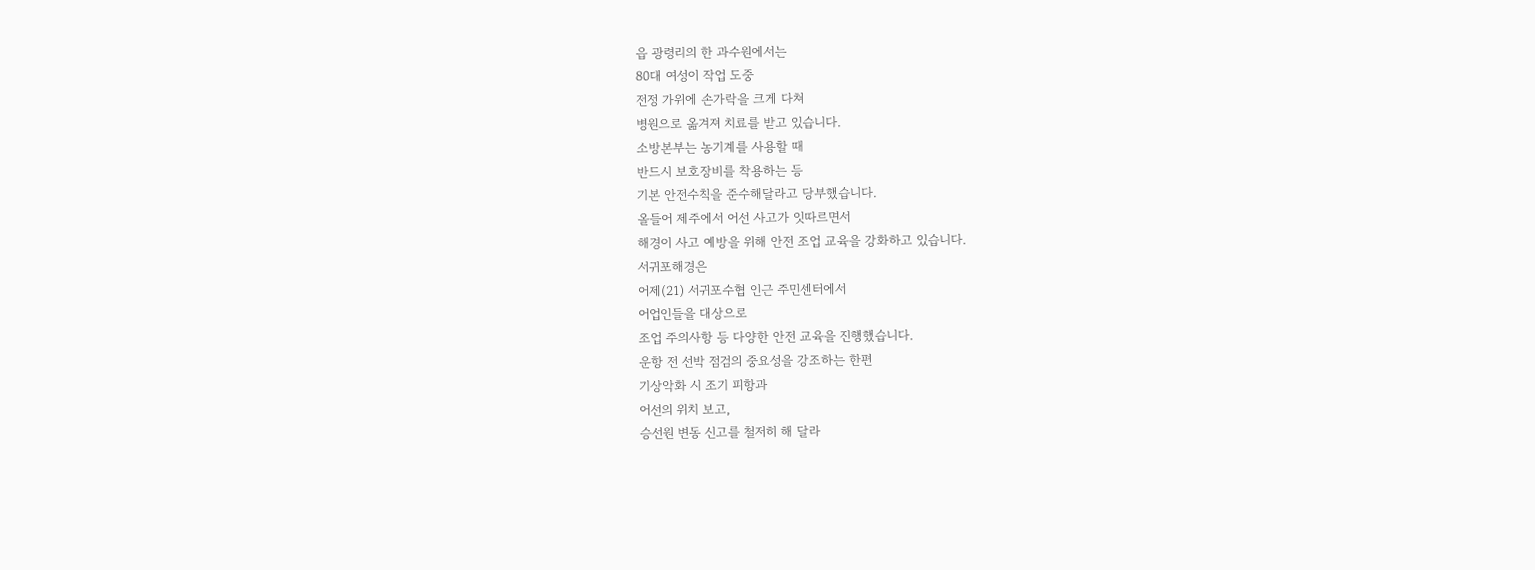읍 광령리의 한 과수원에서는
80대 여성이 작업 도중
전정 가위에 손가락을 크게 다쳐
병원으로 옮겨져 치료를 받고 있습니다.
소방본부는 농기계를 사용할 때
반드시 보호장비를 착용하는 등
기본 안전수칙을 준수해달라고 당부했습니다.
올들어 제주에서 어선 사고가 잇따르면서
해경이 사고 예방을 위해 안전 조업 교육을 강화하고 있습니다.
서귀포해경은
어제(21) 서귀포수협 인근 주민센터에서
어업인들을 대상으로
조업 주의사항 등 다양한 안전 교육을 진행했습니다.
운항 전 선박 점검의 중요성을 강조하는 한편
기상악화 시 조기 피항과
어선의 위치 보고,
승선원 변동 신고를 철저히 해 달라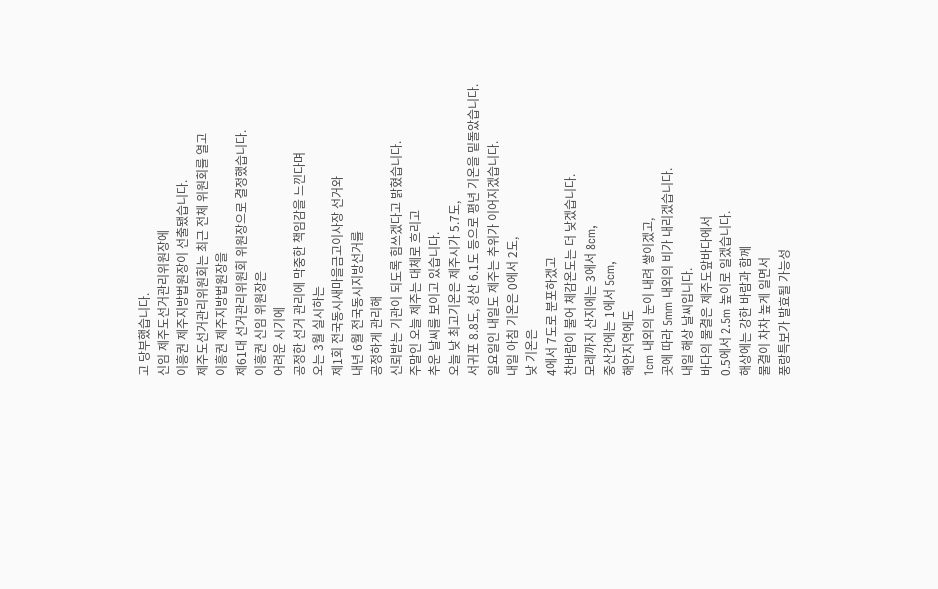고 당부했습니다.
신임 제주도선거관리위원장에
이흥권 제주지방법원장이 선출됐습니다.
제주도선거관리위원회는 최근 전체 위원회를 열고
이흥권 제주지방법원장을
제61대 선거관리위원회 위원장으로 결정했습니다.
이흥권 신임 위원장은
어려운 시기에
공정한 선거 관리에 막중한 책임감을 느낀다며
오는 3월 실시하는
제1회 전국동시새마을금고이사장 선거와
내년 6월 전국동시지방선거를
공정하게 관리해
신뢰받는 기관이 되도록 힘쓰겠다고 밝혔습니다.
주말인 오늘 제주는 대체로 흐리고
추운 날씨를 보이고 있습니다.
오늘 낮 최고기온은 제주시가 5.7도,
서귀포 8.8도, 성산 6.1도 등으로 평년 기온을 밑돌았습니다.
일요일인 내일도 제주는 추위가 이어지겠습니다.
내일 아침 기온은 0에서 2도,
낮 기온은
4에서 7도로 분포하겠고
찬바람이 불어 체감온도는 더 낮겠습니다.
모레까지 산지에는 3에서 8cm,
중산간에는 1에서 5cm,
해안지역에도
1cm 내외의 눈이 내려 쌓이겠고,
곳에 따라 5mm 내외의 비가 내리겠습니다.
내일 해상 날씨입니다.
바다의 물결은 제주도앞바다에서
0.5에서 2.5m 높이로 일겠습니다.
해상에는 강한 바람과 함께
물결이 차차 높게 일면서
풍랑특보가 발효될 가능성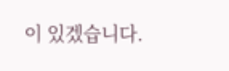이 있겠습니다.